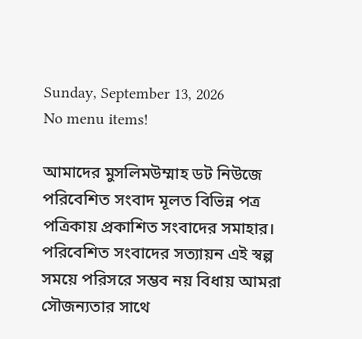Sunday, September 13, 2026
No menu items!

আমাদের মুসলিমউম্মাহ ডট নিউজে পরিবেশিত সংবাদ মূলত বিভিন্ন পত্র পত্রিকায় প্রকাশিত সংবাদের সমাহার। পরিবেশিত সংবাদের সত্যায়ন এই স্বল্প সময়ে পরিসরে সম্ভব নয় বিধায় আমরা সৌজন্যতার সাথে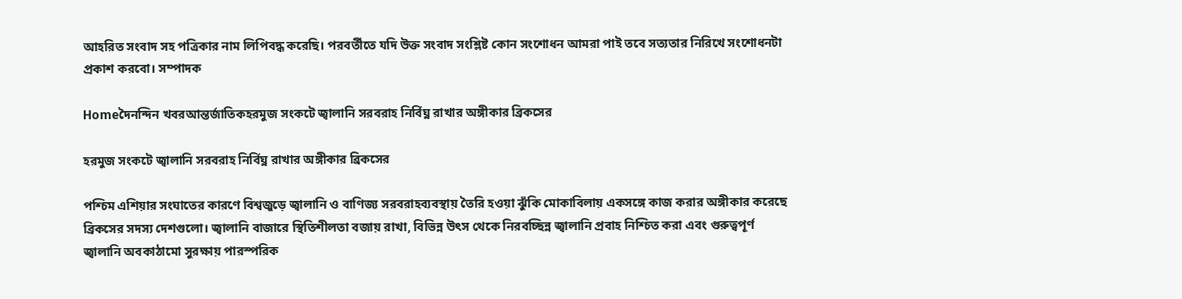আহরিত সংবাদ সহ পত্রিকার নাম লিপিবদ্ধ করেছি। পরবর্তীতে যদি উক্ত সংবাদ সংশ্লিষ্ট কোন সংশোধন আমরা পাই তবে সত্যতার নিরিখে সংশোধনটা প্রকাশ করবো। সম্পাদক

Homeদৈনন্দিন খবরআন্তর্জাতিকহরমুজ সংকটে জ্বালানি সরবরাহ নির্বিঘ্ন রাখার অঙ্গীকার ব্রিকসের

হরমুজ সংকটে জ্বালানি সরবরাহ নির্বিঘ্ন রাখার অঙ্গীকার ব্রিকসের

পশ্চিম এশিয়ার সংঘাতের কারণে বিশ্বজুড়ে জ্বালানি ও বাণিজ্য সরবরাহব্যবস্থায় তৈরি হওয়া ঝুঁকি মোকাবিলায় একসঙ্গে কাজ করার অঙ্গীকার করেছে ব্রিকসের সদস্য দেশগুলো। জ্বালানি বাজারে স্থিতিশীলতা বজায় রাখা, বিভিন্ন উৎস থেকে নিরবচ্ছিন্ন জ্বালানি প্রবাহ নিশ্চিত করা এবং গুরুত্বপূর্ণ জ্বালানি অবকাঠামো সুরক্ষায় পারস্পরিক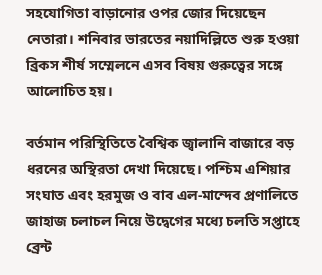সহযোগিতা বাড়ানোর ওপর জোর দিয়েছেন নেতারা। শনিবার ভারতের নয়াদিল্লিতে শুরু হওয়া ব্রিকস শীর্ষ সম্মেলনে এসব বিষয় গুরুত্বের সঙ্গে আলোচিত হয়।

বর্তমান পরিস্থিতিতে বৈশ্বিক জ্বালানি বাজারে বড় ধরনের অস্থিরতা দেখা দিয়েছে। পশ্চিম এশিয়ার সংঘাত এবং হরমুজ ও বাব এল-মান্দেব প্রণালিতে জাহাজ চলাচল নিয়ে উদ্বেগের মধ্যে চলতি সপ্তাহে ব্রেন্ট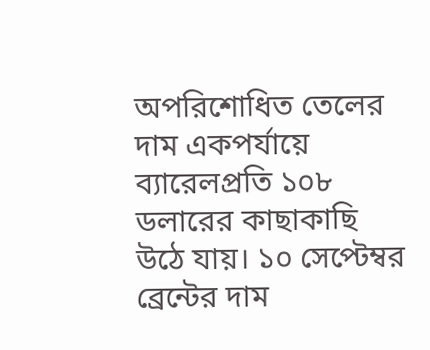অপরিশোধিত তেলের দাম একপর্যায়ে ব্যারেলপ্রতি ১০৮ ডলারের কাছাকাছি উঠে যায়। ১০ সেপ্টেম্বর ব্রেন্টের দাম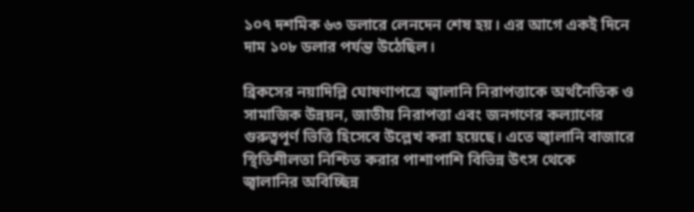১০৭ দশমিক ৬৩ ডলারে লেনদেন শেষ হয়। এর আগে একই দিনে দাম ১০৮ ডলার পর্যন্ত উঠেছিল।

ব্রিকসের নয়াদিল্লি ঘোষণাপত্রে জ্বালানি নিরাপত্তাকে অর্থনৈতিক ও সামাজিক উন্নয়ন, জাতীয় নিরাপত্তা এবং জনগণের কল্যাণের গুরুত্বপূর্ণ ভিত্তি হিসেবে উল্লেখ করা হয়েছে। এতে জ্বালানি বাজারে স্থিতিশীলতা নিশ্চিত করার পাশাপাশি বিভিন্ন উৎস থেকে জ্বালানির অবিচ্ছিন্ন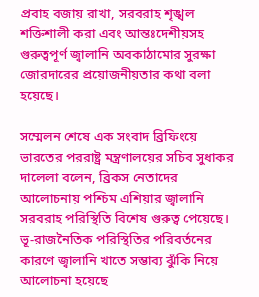প্রবাহ বজায় রাখা, সরবরাহ শৃঙ্খল শক্তিশালী করা এবং আন্তঃদেশীয়সহ গুরুত্বপূর্ণ জ্বালানি অবকাঠামোর সুরক্ষা জোরদারের প্রয়োজনীয়তার কথা বলা হয়েছে।

সম্মেলন শেষে এক সংবাদ ব্রিফিংয়ে ভারতের পররাষ্ট্র মন্ত্রণালয়ের সচিব সুধাকর দালেলা বলেন, ব্রিকস নেতাদের আলোচনায় পশ্চিম এশিয়ার জ্বালানি সরবরাহ পরিস্থিতি বিশেষ গুরুত্ব পেয়েছে। ভূ-রাজনৈতিক পরিস্থিতির পরিবর্তনের কারণে জ্বালানি খাতে সম্ভাব্য ঝুঁকি নিয়ে আলোচনা হয়েছে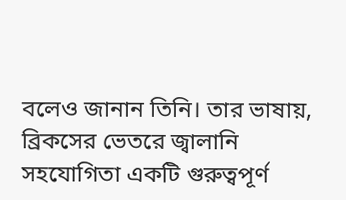বলেও জানান তিনি। তার ভাষায়, ব্রিকসের ভেতরে জ্বালানি সহযোগিতা একটি গুরুত্বপূর্ণ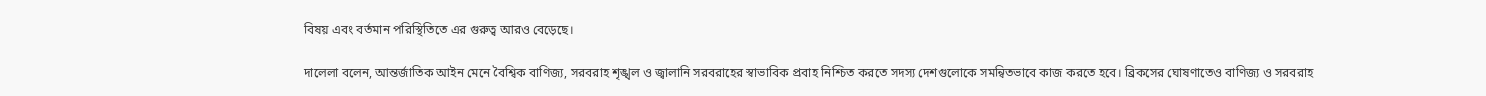বিষয় এবং বর্তমান পরিস্থিতিতে এর গুরুত্ব আরও বেড়েছে।

দালেলা বলেন, আন্তর্জাতিক আইন মেনে বৈশ্বিক বাণিজ্য, সরবরাহ শৃঙ্খল ও জ্বালানি সরবরাহের স্বাভাবিক প্রবাহ নিশ্চিত করতে সদস্য দেশগুলোকে সমন্বিতভাবে কাজ করতে হবে। ব্রিকসের ঘোষণাতেও বাণিজ্য ও সরবরাহ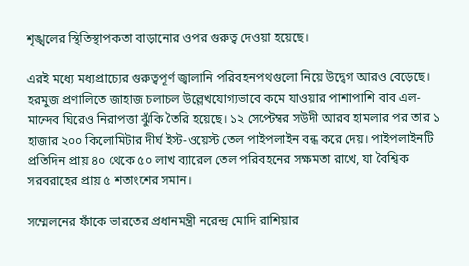শৃঙ্খলের স্থিতিস্থাপকতা বাড়ানোর ওপর গুরুত্ব দেওয়া হয়েছে।

এরই মধ্যে মধ্যপ্রাচ্যের গুরুত্বপূর্ণ জ্বালানি পরিবহনপথগুলো নিয়ে উদ্বেগ আরও বেড়েছে। হরমুজ প্রণালিতে জাহাজ চলাচল উল্লেখযোগ্যভাবে কমে যাওয়ার পাশাপাশি বাব এল-মান্দেব ঘিরেও নিরাপত্তা ঝুঁকি তৈরি হয়েছে। ১২ সেপ্টেম্বর সউদী আরব হামলার পর তার ১ হাজার ২০০ কিলোমিটার দীর্ঘ ইস্ট-ওয়েস্ট তেল পাইপলাইন বন্ধ করে দেয়। পাইপলাইনটি প্রতিদিন প্রায় ৪০ থেকে ৫০ লাখ ব্যারেল তেল পরিবহনের সক্ষমতা রাখে, যা বৈশ্বিক সরবরাহের প্রায় ৫ শতাংশের সমান।

সম্মেলনের ফাঁকে ভারতের প্রধানমন্ত্রী নরেন্দ্র মোদি রাশিয়ার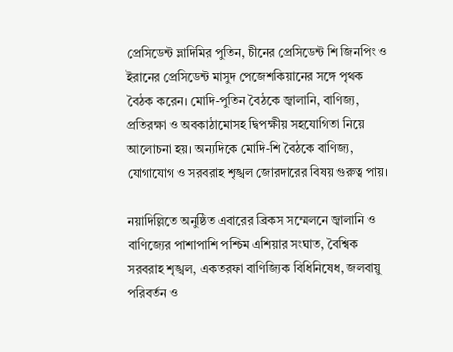প্রেসিডেন্ট ভ্লাদিমির পুতিন, চীনের প্রেসিডেন্ট শি জিনপিং ও ইরানের প্রেসিডেন্ট মাসুদ পেজেশকিয়ানের সঙ্গে পৃথক বৈঠক করেন। মোদি-পুতিন বৈঠকে জ্বালানি, বাণিজ্য, প্রতিরক্ষা ও অবকাঠামোসহ দ্বিপক্ষীয় সহযোগিতা নিয়ে আলোচনা হয়। অন্যদিকে মোদি-শি বৈঠকে বাণিজ্য, যোগাযোগ ও সরবরাহ শৃঙ্খল জোরদারের বিষয় গুরুত্ব পায়।

নয়াদিল্লিতে অনুষ্ঠিত এবারের ব্রিকস সম্মেলনে জ্বালানি ও বাণিজ্যের পাশাপাশি পশ্চিম এশিয়ার সংঘাত, বৈশ্বিক সরবরাহ শৃঙ্খল, একতরফা বাণিজ্যিক বিধিনিষেধ, জলবায়ু পরিবর্তন ও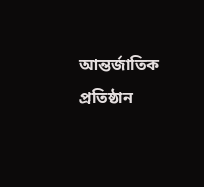আন্তর্জাতিক প্রতিষ্ঠান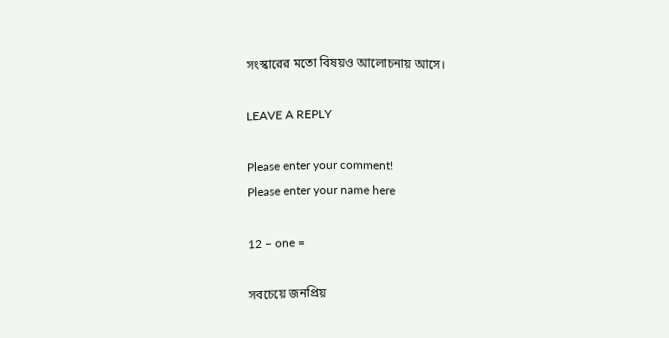সংস্কারের মতো বিষয়ও আলোচনায় আসে।

LEAVE A REPLY

Please enter your comment!
Please enter your name here

12 − one =

সবচেয়ে জনপ্রিয়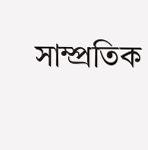সাম্প্রতিক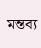মন্তব্য